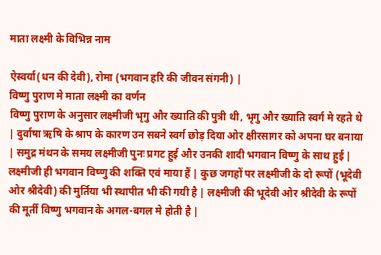माता लक्ष्मी के विभिन्न नाम

ऐस्वर्या(धन की देवी), रोमा (भगवान हरि की जीवन संगनी) |
विष्णु पुराण मे माता लक्ष्मी का वर्णन
विष्णु पुराण के अनुसार लक्ष्मीजी भृगु और ख्याति की पुत्री थी, भृगु और ख्याति स्वर्ग मे रहते थे | दुर्वाषा ऋषि के श्राप के कारण उन सबने स्वर्ग छोड़ दिया ओर क्षीरसागर को अपना घर बनाया | समुद्र मंथन के समय लक्ष्मीजी पुनः प्रगट हुई और उनकी शादी भगवान विष्णु के साथ हुई | लक्ष्मीजी ही भगवान विष्णु की शक्ति एवं माया हैं | कुछ जगहों पर लक्ष्मीजी के दो रूपों (भूदेवी ओर श्रीदेवी) की मुर्तिया भी स्थापीत भी की गयी है | लक्ष्मीजी की भूदेवी ओर श्रीदेवी के रूपों की मूर्ती विष्णु भगवान के अगल-बगल मे होती है |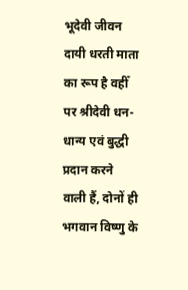भूदेवी जीवन दायी धरती माता का रूप है वहीँ पर श्रीदेवी धन-धान्य एवं बुद्धी प्रदान करने वाली हैं, दोनों ही भगवान विष्णु के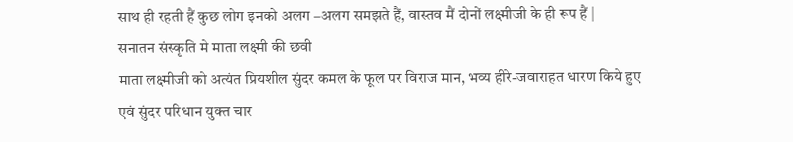साथ ही रहती हैं कुछ लोग इनको अलग –अलग समझते हैं, वास्तव मैं दोनों लक्ष्मीजी के ही रूप हैं |
सनातन संस्कृति मे माता लक्ष्मी की छवी
माता लक्ष्मीजी को अत्यंत प्रियशील सुंदर कमल के फूल पर विराज मान, भव्य हीरे-जवाराहत धारण किये हुए एवं सुंदर परिधान युक्त चार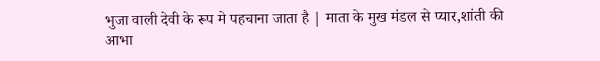भुजा वाली देवी के रूप मे पहचाना जाता है | माता के मुख मंडल से प्यार,शांती की आभा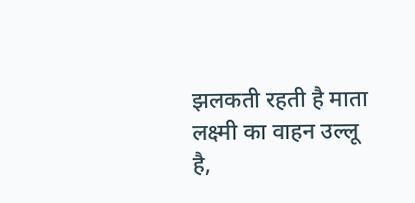झलकती रहती है माता लक्ष्मी का वाहन उल्लू है,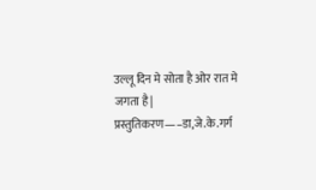उल्लू दिन मे सोता है ओर रात मे जगता है|
प्रस्तुतिकरण—–डा,जे.के.गर्ग